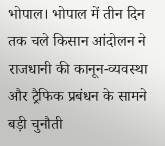भोपाल। भोपाल में तीन दिन तक चले किसान आंदोलन ने राजधानी की कानून-व्यवस्था और ट्रैफिक प्रबंधन के सामने बड़ी चुनौती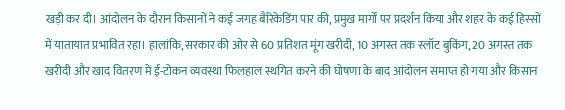खड़ी कर दी। आंदोलन के दौरान किसानों ने कई जगह बैरिकेडिंग पार की, प्रमुख मार्गों पर प्रदर्शन किया और शहर के कई हिस्सों में यातायात प्रभावित रहा। हालांकि, सरकार की ओर से 60 प्रतिशत मूंग खरीदी, 10 अगस्त तक स्लॉट बुकिंग, 20 अगस्त तक खरीदी और खाद वितरण में ई-टोकन व्यवस्था फिलहाल स्थगित करने की घोषणा के बाद आंदोलन समाप्त हो गया और किसान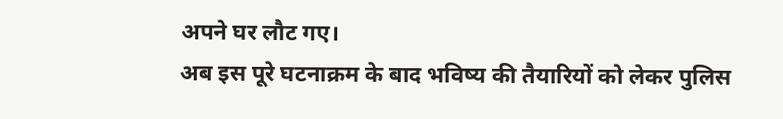अपने घर लौट गए।
अब इस पूरे घटनाक्रम के बाद भविष्य की तैयारियों को लेकर पुलिस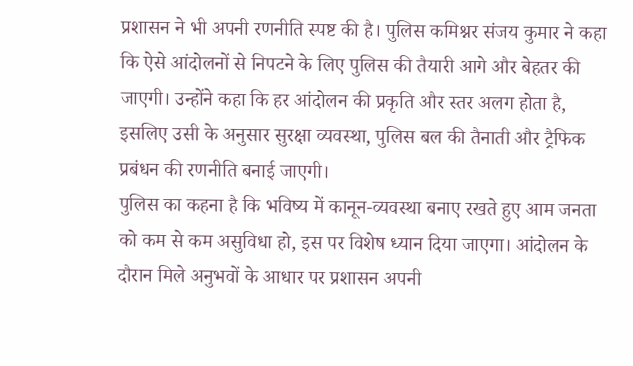प्रशासन ने भी अपनी रणनीति स्पष्ट की है। पुलिस कमिश्नर संजय कुमार ने कहा कि ऐसे आंदोलनों से निपटने के लिए पुलिस की तैयारी आगे और बेहतर की जाएगी। उन्होंने कहा कि हर आंदोलन की प्रकृति और स्तर अलग होता है, इसलिए उसी के अनुसार सुरक्षा व्यवस्था, पुलिस बल की तैनाती और ट्रैफिक प्रबंधन की रणनीति बनाई जाएगी।
पुलिस का कहना है कि भविष्य में कानून-व्यवस्था बनाए रखते हुए आम जनता को कम से कम असुविधा हो, इस पर विशेष ध्यान दिया जाएगा। आंदोलन के दौरान मिले अनुभवों के आधार पर प्रशासन अपनी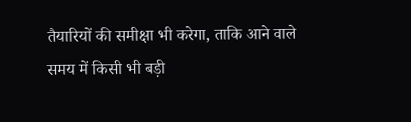तैयारियों की समीक्षा भी करेगा, ताकि आने वाले समय में किसी भी बड़ी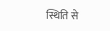स्थिति से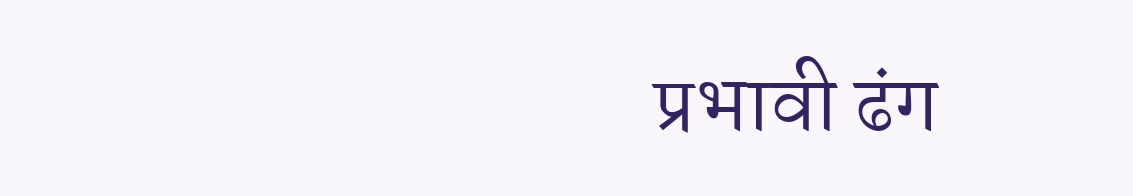प्रभावी ढंग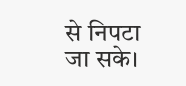से निपटा जा सके।